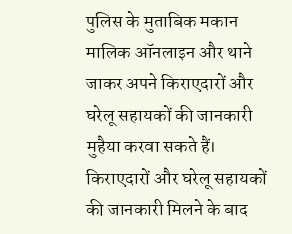पुलिस के मुताबिक मकान मालिक ऑनलाइन और थाने जाकर अपने किराएदारों और घरेलू सहायकों की जानकारी मुहैया करवा सकते हैं। किराएदारों और घरेलू सहायकों की जानकारी मिलने के बाद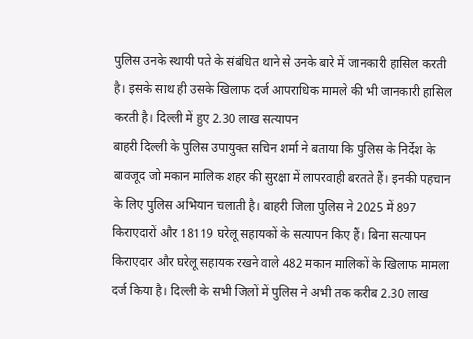पुलिस उनके स्थायी पते के संबंधित थाने से उनके बारे में जानकारी हासिल करती है। इसके साथ ही उसके खिलाफ दर्ज आपराधिक मामले की भी जानकारी हासिल करती है। दिल्ली में हुए 2.30 लाख सत्यापन
बाहरी दिल्ली के पुलिस उपायुक्त सचिन शर्मा ने बताया कि पुलिस के निर्देश के बावजूद जो मकान मालिक शहर की सुरक्षा में लापरवाही बरतते हैं। इनकी पहचान के लिए पुलिस अभियान चलाती है। बाहरी जिला पुलिस ने 2025 में 897 किराएदारों और 18119 घरेलू सहायकों के सत्यापन किए हैं। बिना सत्यापन किराएदार और घरेलू सहायक रखने वाले 482 मकान मालिकों के खिलाफ मामला दर्ज किया है। दिल्ली के सभी जिलों में पुलिस ने अभी तक करीब 2.30 लाख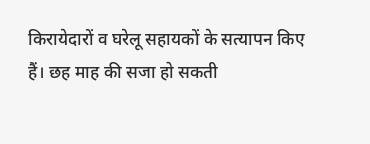किरायेदारों व घरेलू सहायकों के सत्यापन किए हैं। छह माह की सजा हो सकती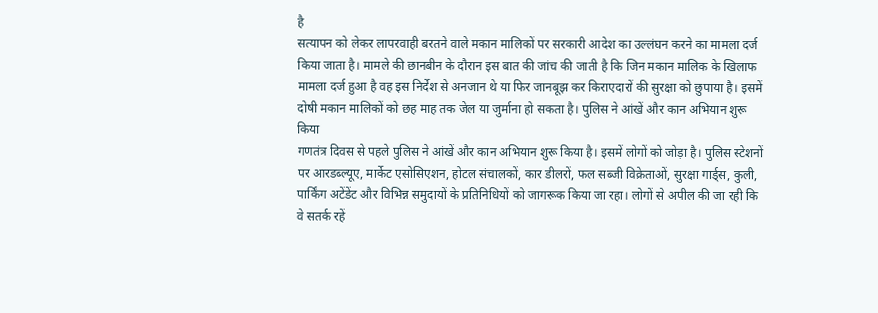है
सत्यापन को लेकर लापरवाही बरतने वाले मकान मालिकों पर सरकारी आदेश का उल्लंघन करने का मामला दर्ज किया जाता है। मामले की छानबीन के दौरान इस बात की जांच की जाती है कि जिन मकान मालिक के खिलाफ मामला दर्ज हुआ है वह इस निर्देश से अनजान थे या फिर जानबूझ कर किराएदारों की सुरक्षा को छुपाया है। इसमें दोषी मकान मालिकों को छह माह तक जेल या जुर्माना हो सकता है। पुलिस ने आंखें और कान अभियान शुरू किया
गणतंत्र दिवस से पहले पुलिस ने आंखें और कान अभियान शुरू किया है। इसमें लोगों को जोड़ा है। पुलिस स्टेशनों पर आरडब्ल्यूए, मार्केट एसोसिएशन, होटल संचालकों, कार डीलरों, फल सब्जी विक्रेताओं, सुरक्षा गार्ड्स, कुली, पार्किंग अटेंडेंट और विभिन्न समुदायों के प्रतिनिधियों को जागरूक किया जा रहा। लोगों से अपील की जा रही कि वे सतर्क रहें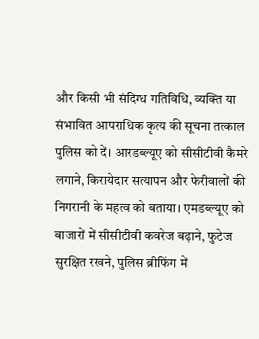और किसी भी संदिग्ध गतिविधि, व्यक्ति या संभावित आपराधिक कृत्य की सूचना तत्काल पुलिस को दें। आरडब्ल्यूए को सीसीटीवी कैमरे लगाने, किरायेदार सत्यापन और फेरीवालों की निगरानी के महत्व को बताया। एमडब्ल्यूए को बाजारों में सीसीटीवी कवरेज बढ़ाने, फुटेज सुरक्षित रखने, पुलिस ब्रीफिंग में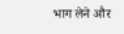भाग लेने और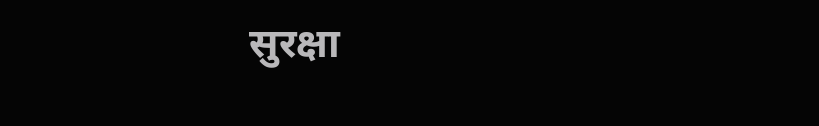सुरक्षा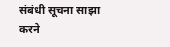संबंधी सूचना साझा करने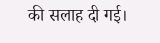की सलाह दी गई।